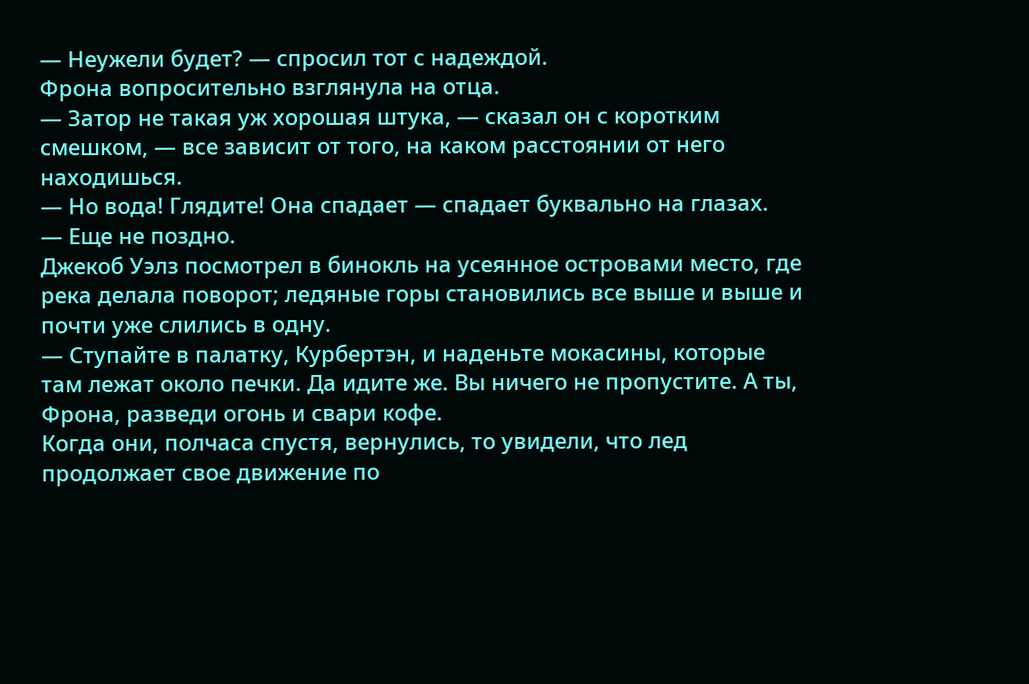— Неужели будет? — спросил тот с надеждой.
Фрона вопросительно взглянула на отца.
— Затор не такая уж хорошая штука, — сказал он с коротким смешком, — все зависит от того, на каком расстоянии от него находишься.
— Но вода! Глядите! Она спадает — спадает буквально на глазах.
— Еще не поздно.
Джекоб Уэлз посмотрел в бинокль на усеянное островами место, где река делала поворот; ледяные горы становились все выше и выше и почти уже слились в одну.
— Ступайте в палатку, Курбертэн, и наденьте мокасины, которые там лежат около печки. Да идите же. Вы ничего не пропустите. А ты, Фрона, разведи огонь и свари кофе.
Когда они, полчаса спустя, вернулись, то увидели, что лед продолжает свое движение по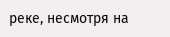реке, несмотря на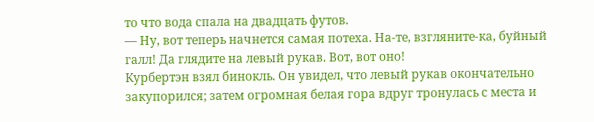то что вода спала на двадцать футов.
— Ну, вот теперь начнется самая потеха. На-те, взгляните-ка, буйный галл! Да глядите на левый рукав. Вот, вот оно!
Курбертэн взял бинокль. Он увидел, что левый рукав окончательно закупорился; затем огромная белая гора вдруг тронулась с места и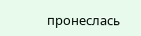пронеслась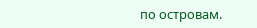по островам.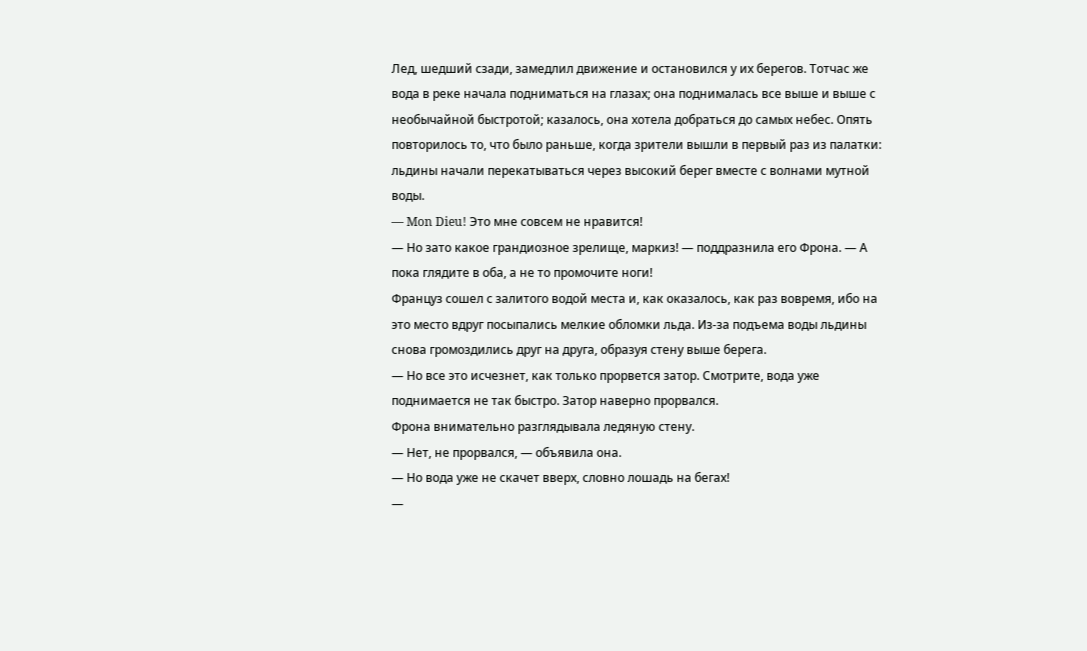Лед, шедший сзади, замедлил движение и остановился у их берегов. Тотчас же вода в реке начала подниматься на глазах; она поднималась все выше и выше с необычайной быстротой; казалось, она хотела добраться до самых небес. Опять повторилось то, что было раньше, когда зрители вышли в первый раз из палатки: льдины начали перекатываться через высокий берег вместе с волнами мутной воды.
— Mon Dieu! Это мне совсем не нравится!
— Но зато какое грандиозное зрелище, маркиз! — поддразнила его Фрона. — А пока глядите в оба, а не то промочите ноги!
Француз сошел с залитого водой места и, как оказалось, как раз вовремя, ибо на это место вдруг посыпались мелкие обломки льда. Из-за подъема воды льдины снова громоздились друг на друга, образуя стену выше берега.
— Но все это исчезнет, как только прорвется затор. Смотрите, вода уже поднимается не так быстро. Затор наверно прорвался.
Фрона внимательно разглядывала ледяную стену.
— Нет, не прорвался, — объявила она.
— Но вода уже не скачет вверх, словно лошадь на бегах!
—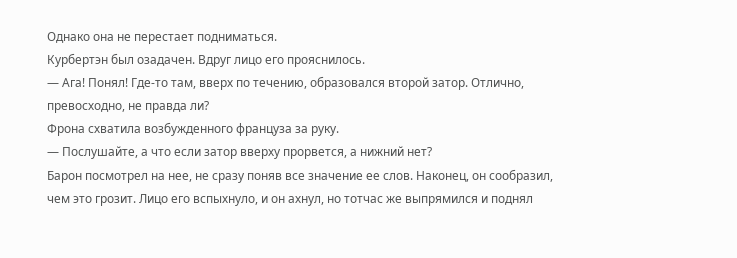Однако она не перестает подниматься.
Курбертэн был озадачен. Вдруг лицо его прояснилось.
— Ага! Понял! Где-то там, вверх по течению, образовался второй затор. Отлично, превосходно, не правда ли?
Фрона схватила возбужденного француза за руку.
— Послушайте, а что если затор вверху прорвется, а нижний нет?
Барон посмотрел на нее, не сразу поняв все значение ее слов. Наконец, он сообразил, чем это грозит. Лицо его вспыхнуло, и он ахнул, но тотчас же выпрямился и поднял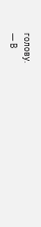голову.
— В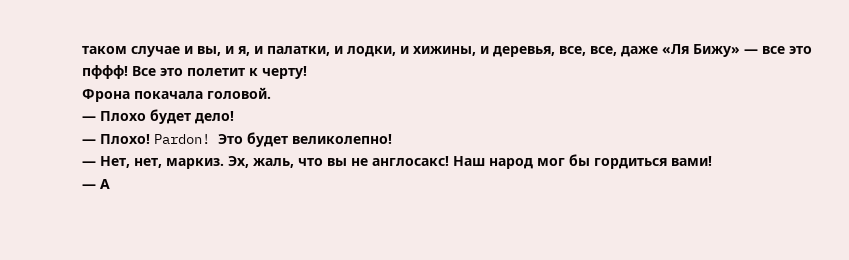таком случае и вы, и я, и палатки, и лодки, и хижины, и деревья, все, все, даже «Ля Бижу» — все это пффф! Все это полетит к черту!
Фрона покачала головой.
— Плохо будет дело!
— Плохо! Pardon! Это будет великолепно!
— Нет, нет, маркиз. Эх, жаль, что вы не англосакс! Наш народ мог бы гордиться вами!
— А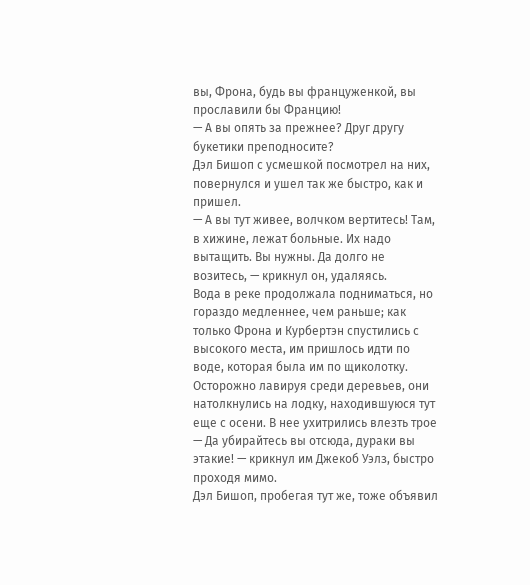вы, Фрона, будь вы француженкой, вы прославили бы Францию!
— А вы опять за прежнее? Друг другу букетики преподносите?
Дэл Бишоп с усмешкой посмотрел на них, повернулся и ушел так же быстро, как и пришел.
— А вы тут живее, волчком вертитесь! Там, в хижине, лежат больные. Их надо вытащить. Вы нужны. Да долго не возитесь, — крикнул он, удаляясь.
Вода в реке продолжала подниматься, но гораздо медленнее, чем раньше; как только Фрона и Курбертэн спустились с высокого места, им пришлось идти по воде, которая была им по щиколотку. Осторожно лавируя среди деревьев, они натолкнулись на лодку, находившуюся тут еще с осени. В нее ухитрились влезть трое
— Да убирайтесь вы отсюда, дураки вы этакие! — крикнул им Джекоб Уэлз, быстро проходя мимо.
Дэл Бишоп, пробегая тут же, тоже объявил